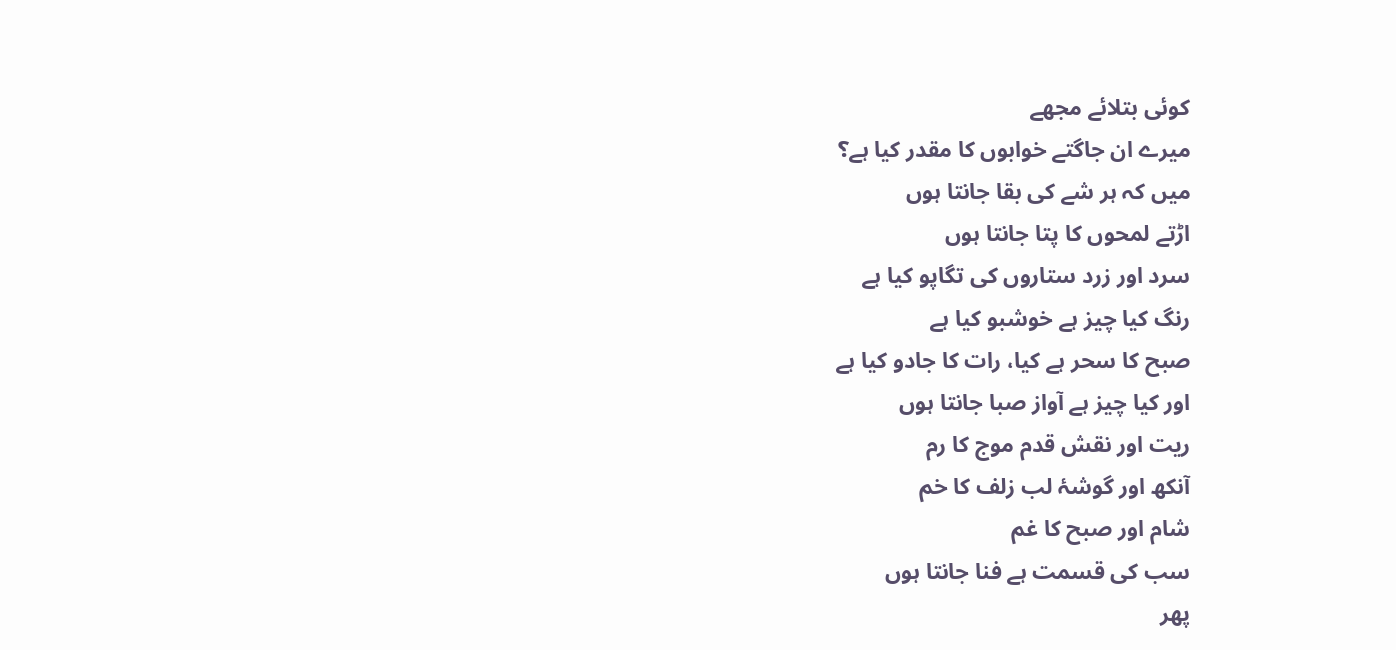کوئی بتلائے مجھے
میرے ان جاگتے خوابوں کا مقدر کیا ہے؟
میں کہ ہر شے کی بقا جانتا ہوں
اڑتے لمحوں کا پتا جانتا ہوں
سرد اور زرد ستاروں کی تگاپو کیا ہے
رنگ کیا چیز ہے خوشبو کیا ہے
صبح کا سحر ہے کیا، رات کا جادو کیا ہے
اور کیا چیز ہے آواز صبا جانتا ہوں
ریت اور نقش قدم موج کا رم
آنکھ اور گوشۂ لب زلف کا خم
شام اور صبح کا غم
سب کی قسمت ہے فنا جانتا ہوں
پھر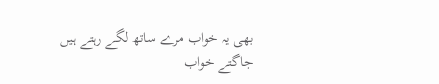بھی یہ خواب مرے ساتھ لگے رہتے ہیں
جاگتے خواب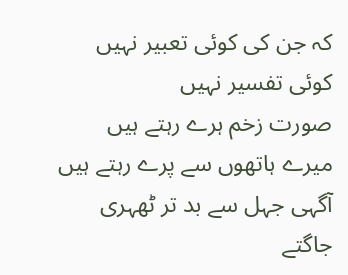کہ جن کی کوئی تعبیر نہیں
کوئی تفسیر نہیں
صورت زخم ہرے رہتے ہیں
میرے ہاتھوں سے پرے رہتے ہیں
آگہی جہل سے بد تر ٹھہری
جاگتے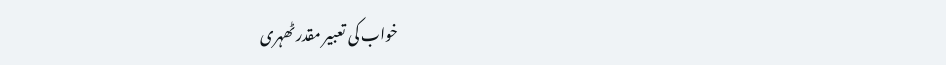خواب کی تعبیر مقدر ٹھہری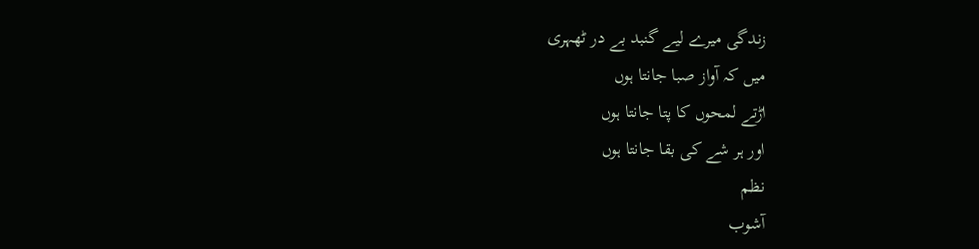زندگی میرے لیے گنبد بے در ٹھہری
میں کہ آواز صبا جانتا ہوں
اڑتے لمحوں کا پتا جانتا ہوں
اور ہر شے کی بقا جانتا ہوں
نظم
آشوب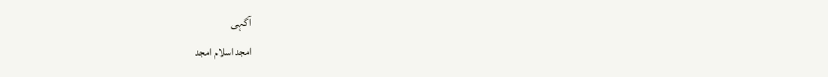آگہی
امجد اسلام امجد